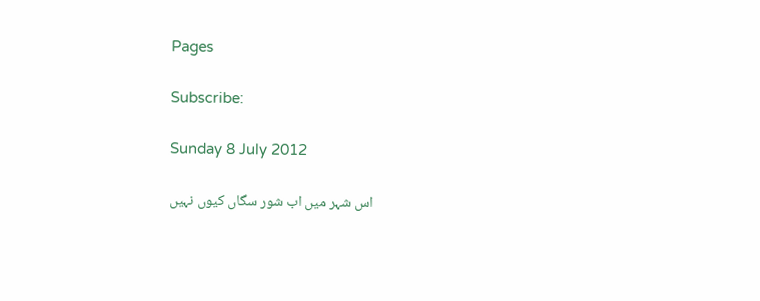Pages

Subscribe:

Sunday 8 July 2012

اس شہر میں اب شور سگاں کیوں نہیں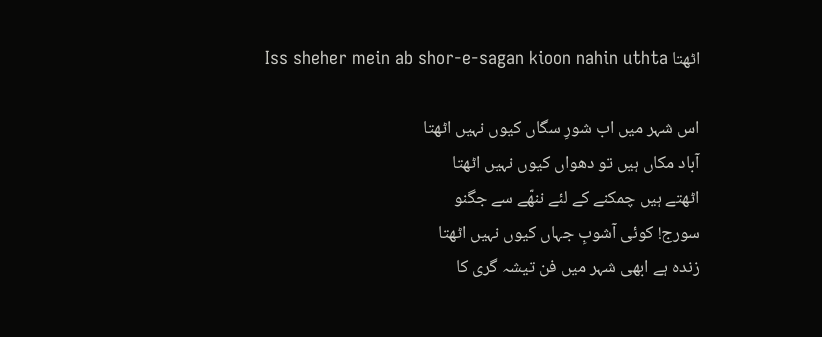اٹھتا Iss sheher mein ab shor-e-sagan kioon nahin uthta

اس شہر میں اب شورِ سگاں کیوں نہیں اٹھتا
آباد مکاں ہیں تو دھواں کیوں نہیں اٹھتا
اٹھتے ہیں چمکنے کے لئے ننھّے سے جگنو
سورج! کوئی آشوبِ جہاں کیوں نہیں اٹھتا
زندہ ہے ابھی شہر میں فن تیشہ گری کا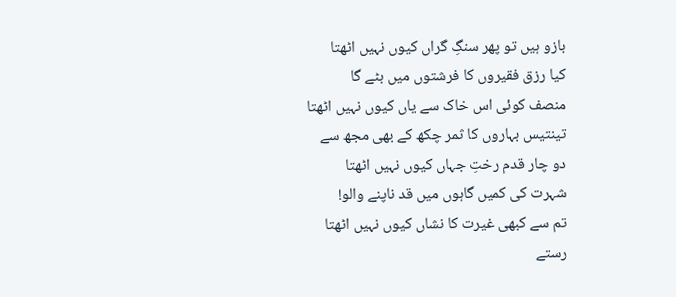بازو ہیں تو پھر سنگِ گراں کیوں نہیں اٹھتا
کیا رزق فقیروں کا فرشتوں میں بٹے گا
منصف کوئی اس خاک سے یاں کیوں نہیں اٹھتا
تینتیس بہاروں کا ثمر چکھ کے بھی مجھ سے
دو چار قدم رختِ جہاں کیوں نہیں اٹھتا
شہرت کی کمیں گاہوں میں قد ناپنے والو!
تم سے کبھی غیرت کا نشاں کیوں نہیں اٹھتا
رستے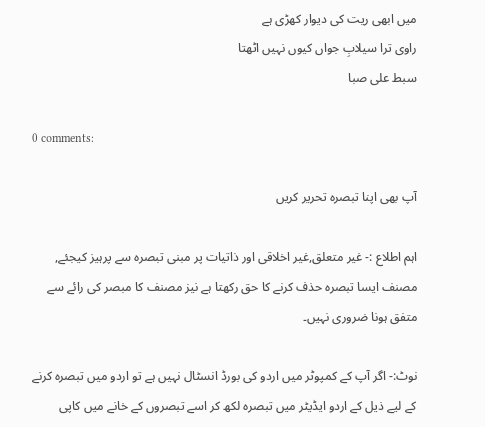میں ابھی ریت کی دیوار کھڑی ہے
راوی ترا سیلابِ جواں کیوں نہیں اٹھتا
سبط علی صبا

0 comments:

آپ بھی اپنا تبصرہ تحریر کریں

اہم اطلاع :- غیر متعلق,غیر اخلاقی اور ذاتیات پر مبنی تبصرہ سے پرہیز کیجئے, مصنف ایسا تبصرہ حذف کرنے کا حق رکھتا ہے نیز مصنف کا مبصر کی رائے سے متفق ہونا ضروری نہیں۔

نوٹ:- اگر آپ کے کمپوٹر میں اردو کی بورڈ انسٹال نہیں ہے تو اردو میں تبصرہ کرنے کے لیے ذیل کے اردو ایڈیٹر میں تبصرہ لکھ کر اسے تبصروں کے خانے میں کاپی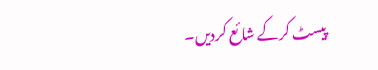پیسٹ کرکے شائع کردیں۔